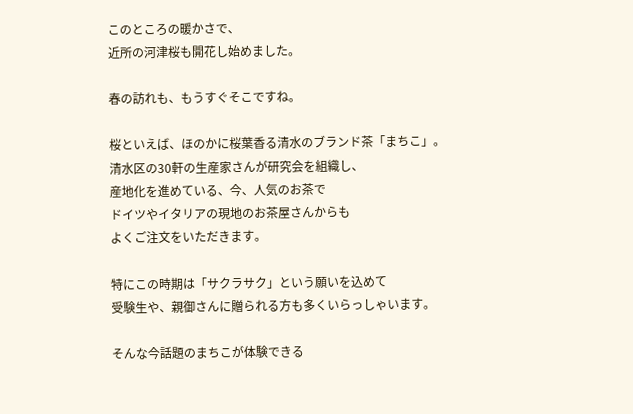このところの暖かさで、
近所の河津桜も開花し始めました。

春の訪れも、もうすぐそこですね。

桜といえば、ほのかに桜葉香る清水のブランド茶「まちこ」。
清水区の30軒の生産家さんが研究会を組織し、
産地化を進めている、今、人気のお茶で
ドイツやイタリアの現地のお茶屋さんからも
よくご注文をいただきます。

特にこの時期は「サクラサク」という願いを込めて
受験生や、親御さんに贈られる方も多くいらっしゃいます。

そんな今話題のまちこが体験できる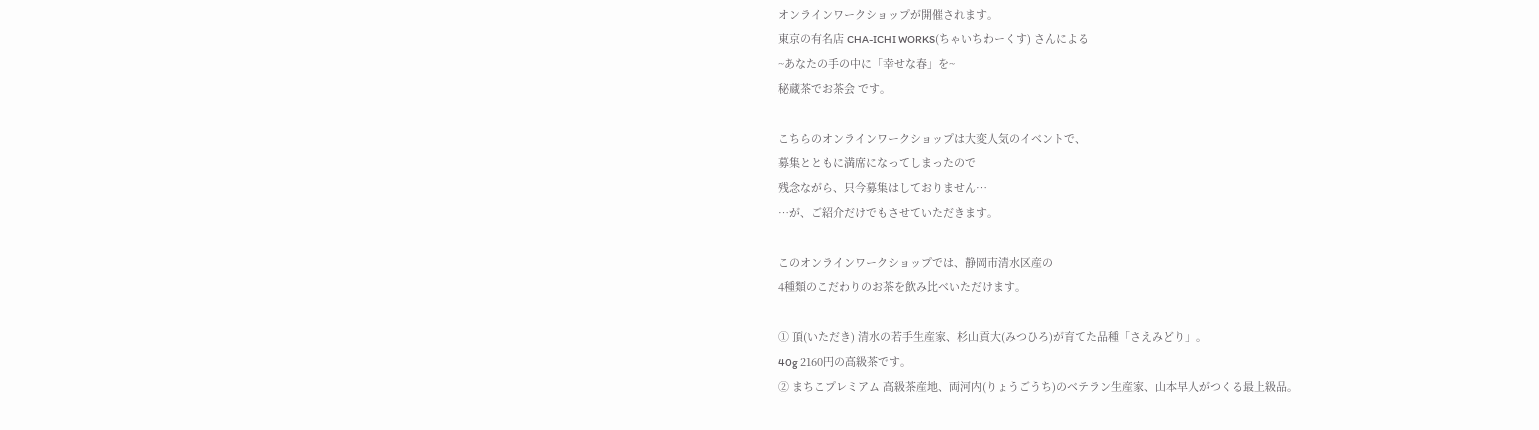オンラインワークショップが開催されます。
東京の有名店 CHA-ICHI WORKS(ちゃいちわーくす) さんによる
~あなたの手の中に「幸せな春」を~
秘蔵茶でお茶会 です。

こちらのオンラインワークショップは大変人気のイベントで、
募集とともに満席になってしまったので
残念ながら、只今募集はしておりません…
…が、ご紹介だけでもさせていただきます。

このオンラインワークショップでは、静岡市清水区産の
4種類のこだわりのお茶を飲み比べいただけます。

① 頂(いただき) 清水の若手生産家、杉山貢大(みつひろ)が育てた品種「さえみどり」。
40g 2160円の高級茶です。
② まちこプレミアム 高級茶産地、両河内(りょうごうち)のベテラン生産家、山本早人がつくる最上級品。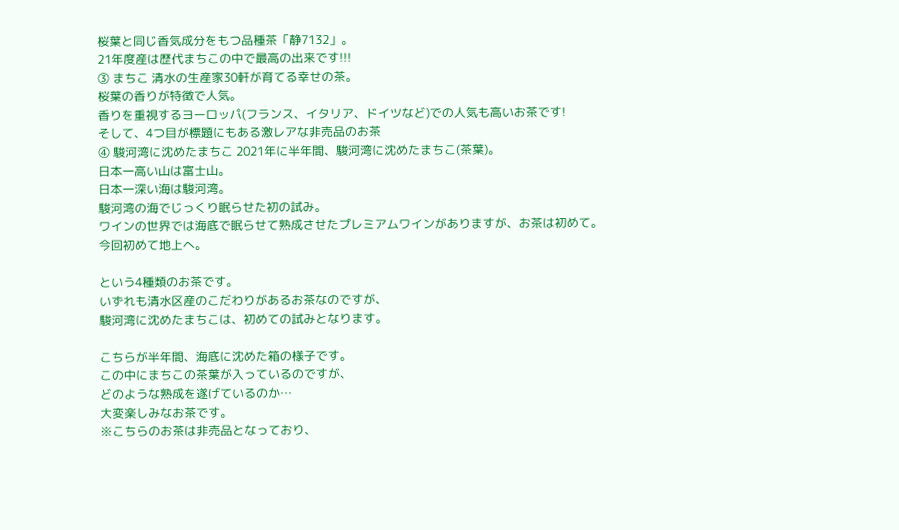桜葉と同じ香気成分をもつ品種茶「静7132」。
21年度産は歴代まちこの中で最高の出来です!!!
③ まちこ 清水の生産家30軒が育てる幸せの茶。
桜葉の香りが特徴で人気。
香りを重視するヨーロッパ(フランス、イタリア、ドイツなど)での人気も高いお茶です!
そして、4つ目が標題にもある激レアな非売品のお茶
④ 駿河湾に沈めたまちこ 2021年に半年間、駿河湾に沈めたまちこ(茶葉)。
日本一高い山は富士山。
日本一深い海は駿河湾。
駿河湾の海でじっくり眠らせた初の試み。
ワインの世界では海底で眠らせて熟成させたプレミアムワインがありますが、お茶は初めて。
今回初めて地上へ。

という4種類のお茶です。
いずれも清水区産のこだわりがあるお茶なのですが、
駿河湾に沈めたまちこは、初めての試みとなります。

こちらが半年間、海底に沈めた箱の様子です。
この中にまちこの茶葉が入っているのですが、
どのような熟成を遂げているのか…
大変楽しみなお茶です。
※こちらのお茶は非売品となっており、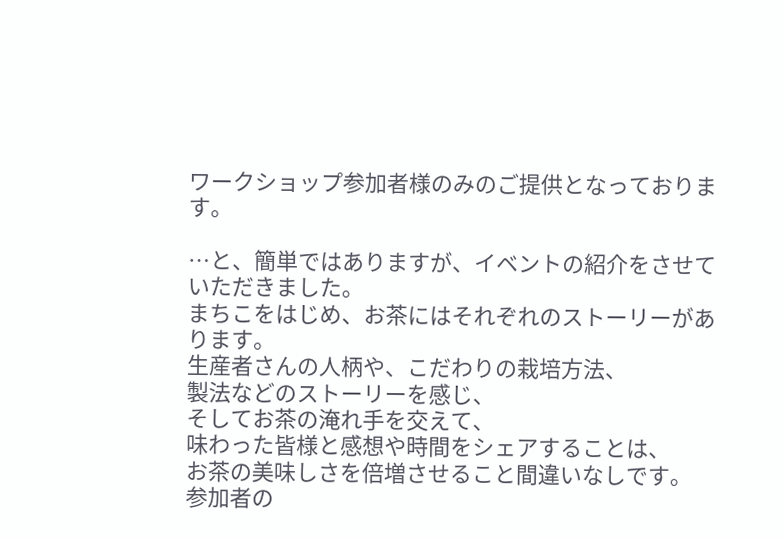ワークショップ参加者様のみのご提供となっております。

…と、簡単ではありますが、イベントの紹介をさせていただきました。
まちこをはじめ、お茶にはそれぞれのストーリーがあります。
生産者さんの人柄や、こだわりの栽培方法、
製法などのストーリーを感じ、
そしてお茶の淹れ手を交えて、
味わった皆様と感想や時間をシェアすることは、
お茶の美味しさを倍増させること間違いなしです。
参加者の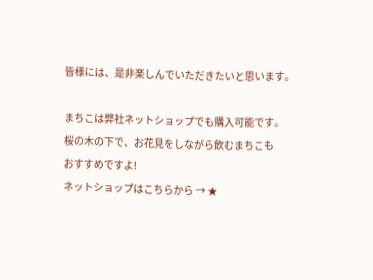皆様には、是非楽しんでいただきたいと思います。

まちこは弊社ネットショップでも購入可能です。
桜の木の下で、お花見をしながら飲むまちこも
おすすめですよ!
ネットショップはこちらから → ★